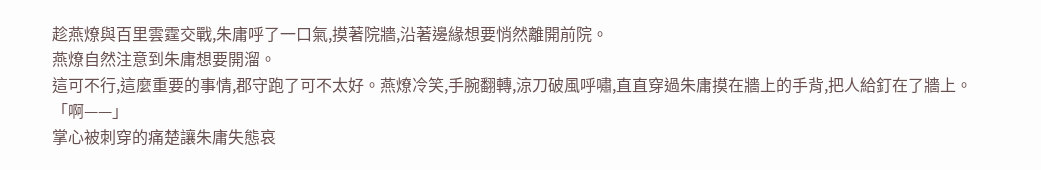趁燕燎與百里雲霆交戰,朱庸呼了一口氣,摸著院牆,沿著邊緣想要悄然離開前院。
燕燎自然注意到朱庸想要開溜。
這可不行,這麼重要的事情,郡守跑了可不太好。燕燎冷笑,手腕翻轉,涼刀破風呼嘯,直直穿過朱庸摸在牆上的手背,把人給釘在了牆上。
「啊——」
掌心被刺穿的痛楚讓朱庸失態哀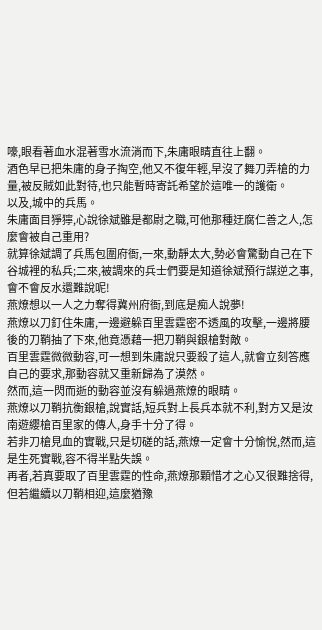嚎,眼看著血水混著雪水流淌而下,朱庸眼睛直往上翻。
酒色早已把朱庸的身子掏空,他又不復年輕,早沒了舞刀弄槍的力量,被反賊如此對待,也只能暫時寄託希望於這唯一的護衛。
以及,城中的兵馬。
朱庸面目猙獰,心說徐斌雖是都尉之職,可他那種迂腐仁善之人,怎麼會被自己重用?
就算徐斌調了兵馬包圍府衙,一來,動靜太大,勢必會驚動自己在下谷城裡的私兵;二來,被調來的兵士們要是知道徐斌預行謀逆之事,會不會反水還難說呢!
燕燎想以一人之力奪得冀州府衙,到底是痴人說夢!
燕燎以刀釘住朱庸,一邊避躲百里雲霆密不透風的攻擊,一邊將腰後的刀鞘抽了下來,他竟憑藉一把刀鞘與銀槍對敵。
百里雲霆微微動容,可一想到朱庸說只要殺了這人,就會立刻答應自己的要求,那動容就又重新歸為了漠然。
然而,這一閃而逝的動容並沒有躲過燕燎的眼睛。
燕燎以刀鞘抗衡銀槍,說實話,短兵對上長兵本就不利,對方又是汝南遊纓槍百里家的傳人,身手十分了得。
若非刀槍見血的實戰,只是切磋的話,燕燎一定會十分愉悅,然而,這是生死實戰,容不得半點失誤。
再者,若真要取了百里雲霆的性命,燕燎那顆惜才之心又很難捨得,但若繼續以刀鞘相迎,這麼猶豫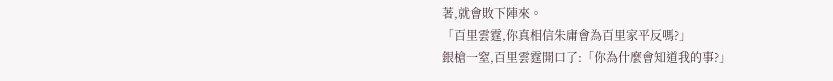著,就會敗下陣來。
「百里雲霆,你真相信朱庸會為百里家平反嗎?」
銀槍一窒,百里雲霆開口了:「你為什麼會知道我的事?」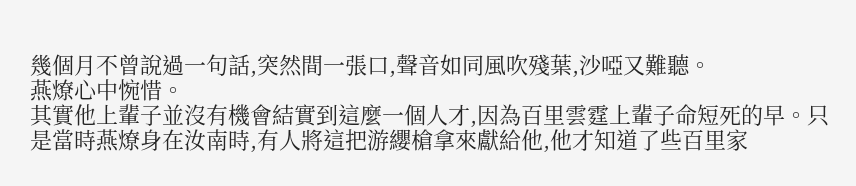幾個月不曾說過一句話,突然間一張口,聲音如同風吹殘葉,沙啞又難聽。
燕燎心中惋惜。
其實他上輩子並沒有機會結實到這麼一個人才,因為百里雲霆上輩子命短死的早。只是當時燕燎身在汝南時,有人將這把游纓槍拿來獻給他,他才知道了些百里家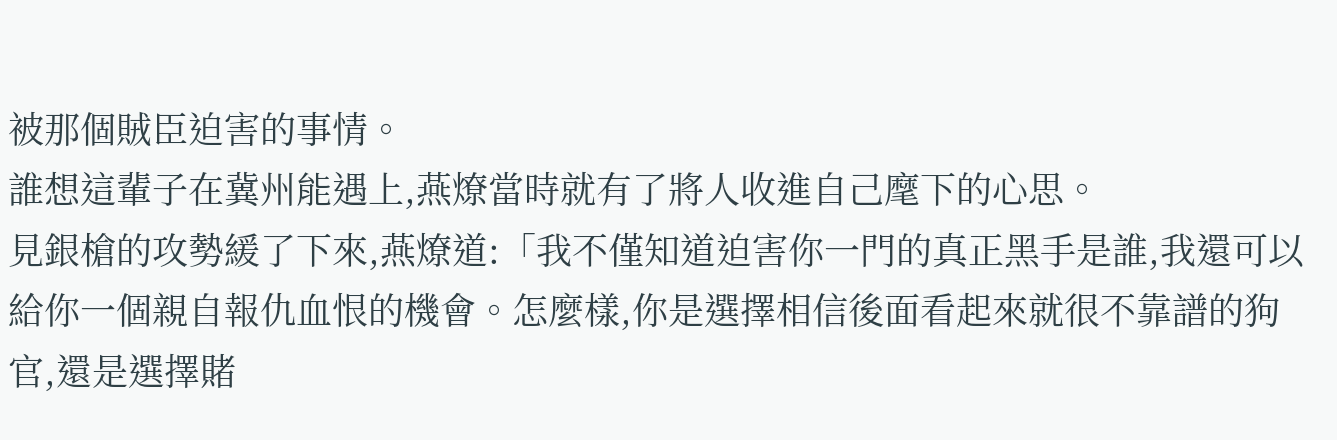被那個賊臣迫害的事情。
誰想這輩子在冀州能遇上,燕燎當時就有了將人收進自己麾下的心思。
見銀槍的攻勢緩了下來,燕燎道:「我不僅知道迫害你一門的真正黑手是誰,我還可以給你一個親自報仇血恨的機會。怎麼樣,你是選擇相信後面看起來就很不靠譜的狗官,還是選擇賭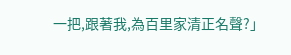一把,跟著我,為百里家清正名聲?」